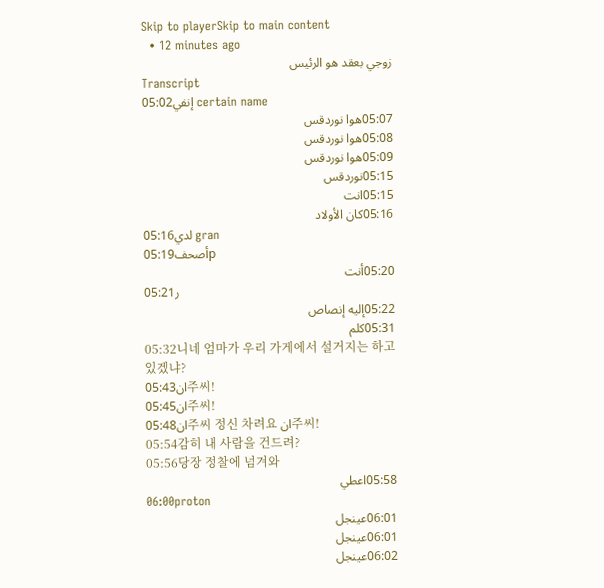Skip to playerSkip to main content
  • 12 minutes ago
زوجي بعقد هو الرئيس
Transcript
05:02إنفي certain name
05:07هوا نوردقس
05:08هوا نوردقس
05:09هوا نوردقس
05:15نوردقس
05:15انت
05:16كان الأولاد
05:16لدي gran
05:19أصحفp
05:20أنت
05:21ر
05:22إليه إنصاص
05:31كلم
05:32니네 엄마가 우리 가게에서 설거지는 하고 있겠냐?
05:43ان주씨!
05:45ان주씨!
05:48ان주씨 정신 차려요 ان주씨!
05:54감히 내 사람을 건드려?
05:56당장 정찰에 넘겨와
05:58اعطي
06:00proton
06:01عينجل
06:01عينجل
06:02عينجل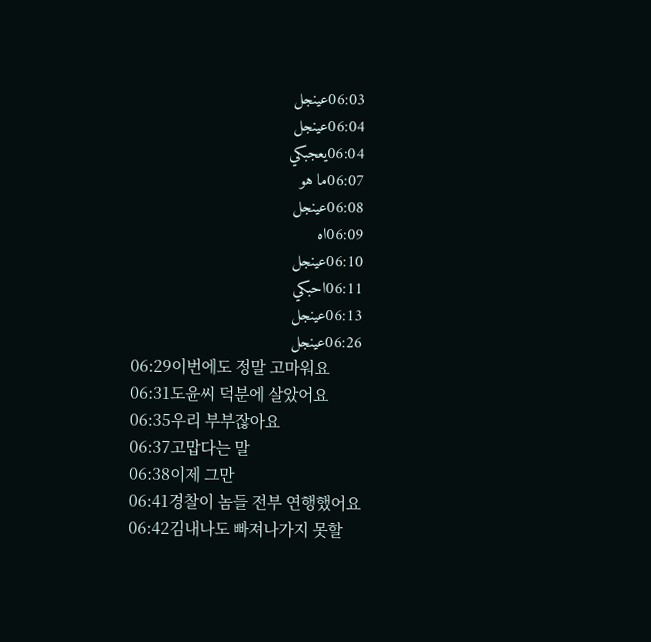06:03عينجل
06:04عينجل
06:04يعجبكي
06:07ما هو
06:08عينجل
06:09اه
06:10عينجل
06:11احبكي
06:13عينجل
06:26عينجل
06:29이번에도 정말 고마워요
06:31도윤씨 덕분에 살았어요
06:35우리 부부잖아요
06:37고맙다는 말
06:38이제 그만
06:41경찰이 놈들 전부 연행했어요
06:42김내나도 빠져나가지 못할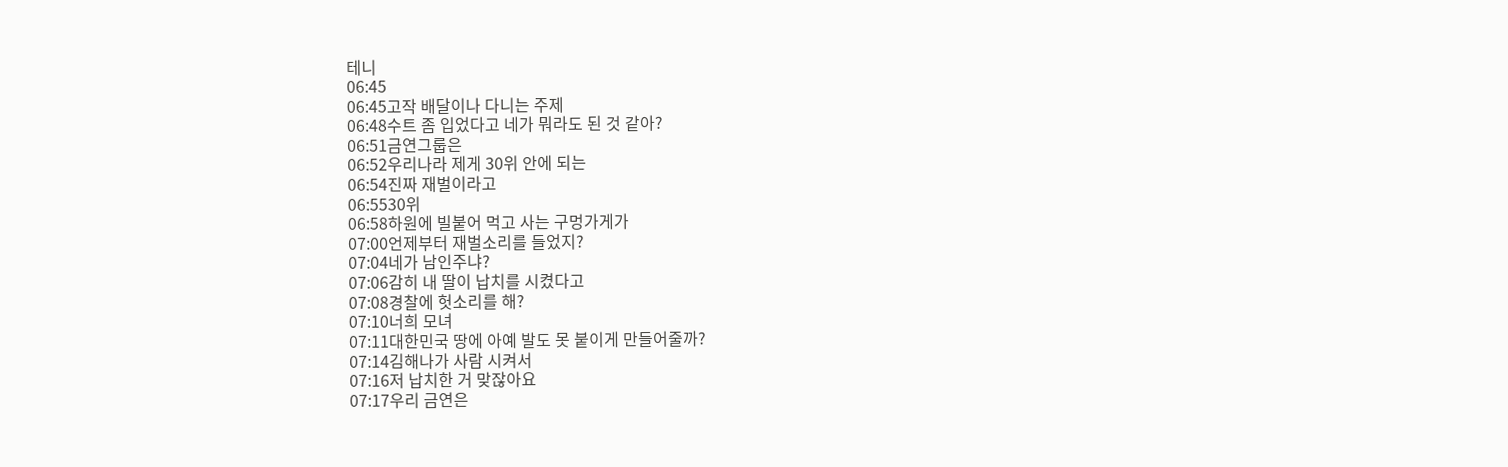테니
06:45
06:45고작 배달이나 다니는 주제
06:48수트 좀 입었다고 네가 뭐라도 된 것 같아?
06:51금연그룹은
06:52우리나라 제게 30위 안에 되는
06:54진짜 재벌이라고
06:5530위
06:58하원에 빌붙어 먹고 사는 구멍가게가
07:00언제부터 재벌소리를 들었지?
07:04네가 남인주냐?
07:06감히 내 딸이 납치를 시켰다고
07:08경찰에 헛소리를 해?
07:10너희 모녀
07:11대한민국 땅에 아예 발도 못 붙이게 만들어줄까?
07:14김해나가 사람 시켜서
07:16저 납치한 거 맞잖아요
07:17우리 금연은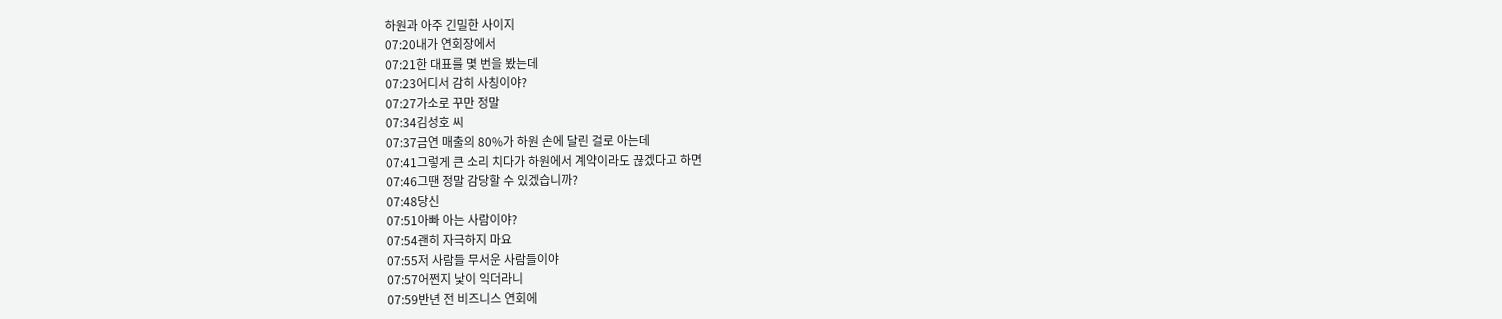하원과 아주 긴밀한 사이지
07:20내가 연회장에서
07:21한 대표를 몇 번을 봤는데
07:23어디서 감히 사칭이야?
07:27가소로 꾸만 정말
07:34김성호 씨
07:37금연 매출의 80%가 하원 손에 달린 걸로 아는데
07:41그렇게 큰 소리 치다가 하원에서 계약이라도 끊겠다고 하면
07:46그땐 정말 감당할 수 있겠습니까?
07:48당신
07:51아빠 아는 사람이야?
07:54괜히 자극하지 마요
07:55저 사람들 무서운 사람들이야
07:57어쩐지 낯이 익더라니
07:59반년 전 비즈니스 연회에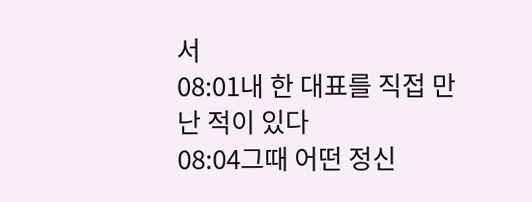서
08:01내 한 대표를 직접 만난 적이 있다
08:04그때 어떤 정신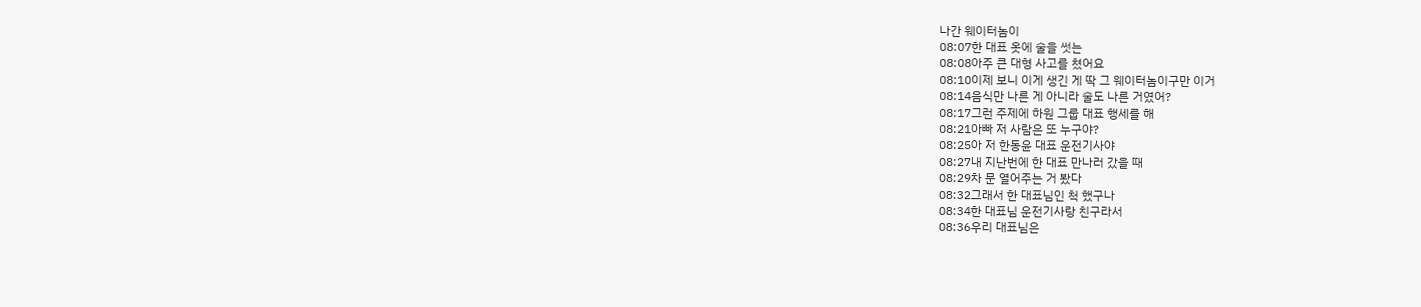나간 웨이터놈이
08:07한 대표 옷에 술을 썻는
08:08아주 큰 대형 사고를 쳤어요
08:10이제 보니 이게 생긴 게 딱 그 웨이터놈이구만 이거
08:14음식만 나른 게 아니라 술도 나른 거였어?
08:17그런 주제에 하원 그룹 대표 행세를 해
08:21아빠 저 사람은 또 누구야?
08:25아 저 한동윤 대표 운전기사야
08:27내 지난번에 한 대표 만나러 갔을 때
08:29차 문 열어주는 거 봤다
08:32그래서 한 대표님인 척 했구나
08:34한 대표님 운전기사랑 친구라서
08:36우리 대표님은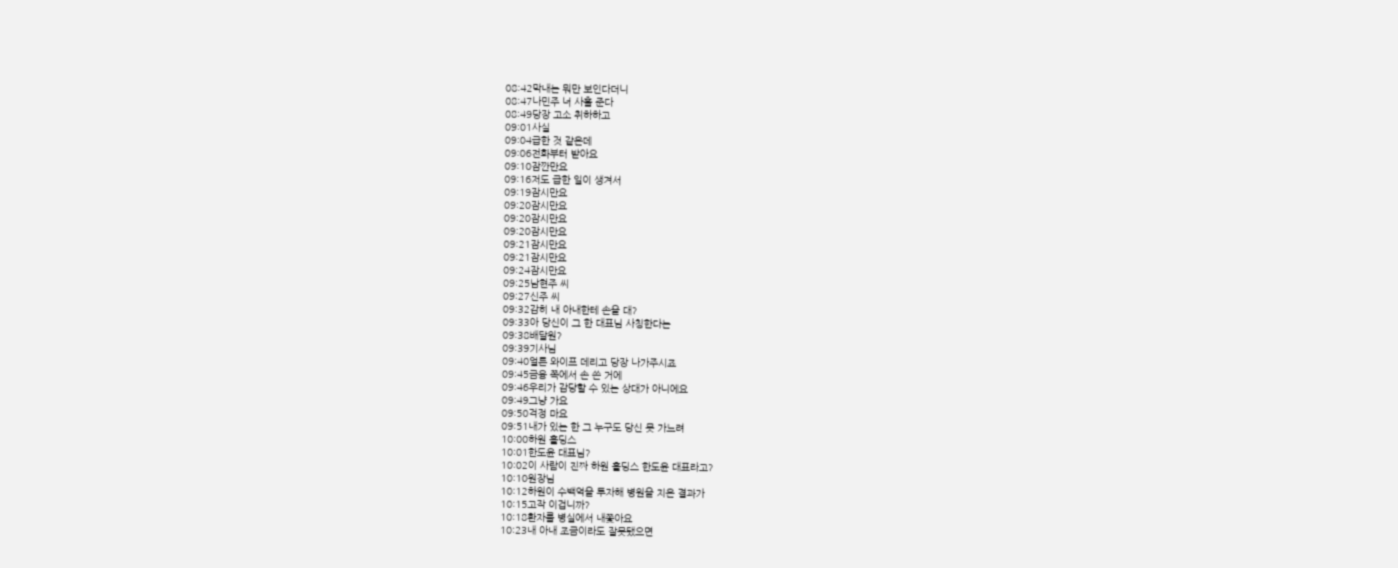08:42막내는 뭐만 보인다더니
08:47나민주 너 사흘 준다
08:49당장 고소 취하하고
09:01사실
09:04급한 것 같은데
09:06전화부터 받아요
09:10잠깐만요
09:16저도 급한 일이 생겨서
09:19잠시만요
09:20잠시만요
09:20잠시만요
09:20잠시만요
09:21잠시만요
09:21잠시만요
09:24잠시만요
09:25남현주 씨
09:27신주 씨
09:32감히 내 아내한테 손을 대?
09:33아 당신이 그 한 대표님 사칭한다는
09:38배달원?
09:39기사님
09:40얼른 와이프 데리고 당장 나가주시죠
09:45금융 쪽에서 손 쓴 거에
09:46우리가 감당할 수 있는 상대가 아니에요
09:49그냥 가요
09:50걱정 마요
09:51내가 있는 한 그 누구도 당신 못 가느려
10:00하원 홀딩스
10:01한도윤 대표님?
10:02이 사람이 진짜 하원 홀딩스 한도윤 대표라고?
10:10원장님
10:12하원이 수백억을 투자해 병원을 지은 결과가
10:15고작 이겁니까?
10:18환자를 병실에서 내쫓아요
10:23내 아내 조금이라도 잘못됐으면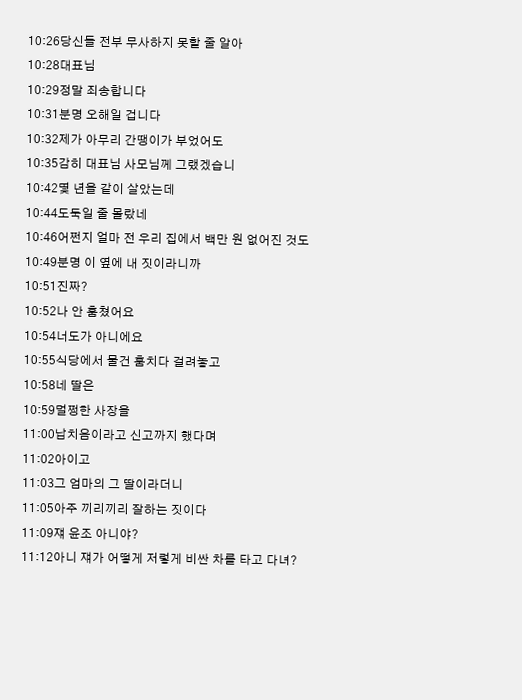10:26당신들 전부 무사하지 못할 줄 알아
10:28대표님
10:29정말 죄송합니다
10:31분명 오해일 겁니다
10:32제가 아무리 간땡이가 부었어도
10:35감히 대표님 사모님께 그랬겠습니
10:42몇 년을 같이 살았는데
10:44도둑일 줄 몰랐네
10:46어쩐지 얼마 전 우리 집에서 백만 원 없어진 것도
10:49분명 이 옆에 내 짓이라니까
10:51진짜?
10:52나 안 훔쳤어요
10:54너도가 아니에요
10:55식당에서 물건 훔치다 걸려놓고
10:58네 딸은
10:59멀쩡한 사장을
11:00납치음이라고 신고까지 했다며
11:02아이고
11:03그 엄마의 그 딸이라더니
11:05아주 끼리끼리 잘하는 짓이다
11:09쟤 윤조 아니야?
11:12아니 쟤가 어떻게 저렇게 비싼 차를 타고 다녀?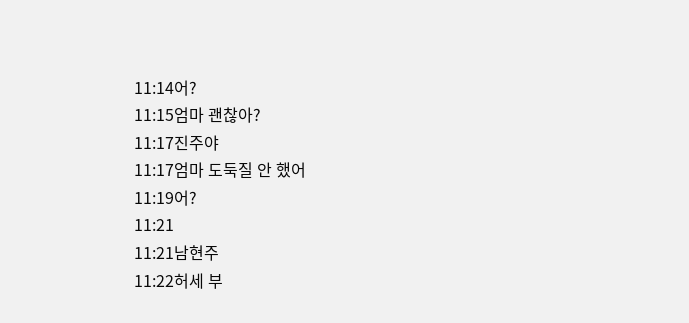11:14어?
11:15엄마 괜찮아?
11:17진주야
11:17엄마 도둑질 안 했어
11:19어?
11:21
11:21남현주
11:22허세 부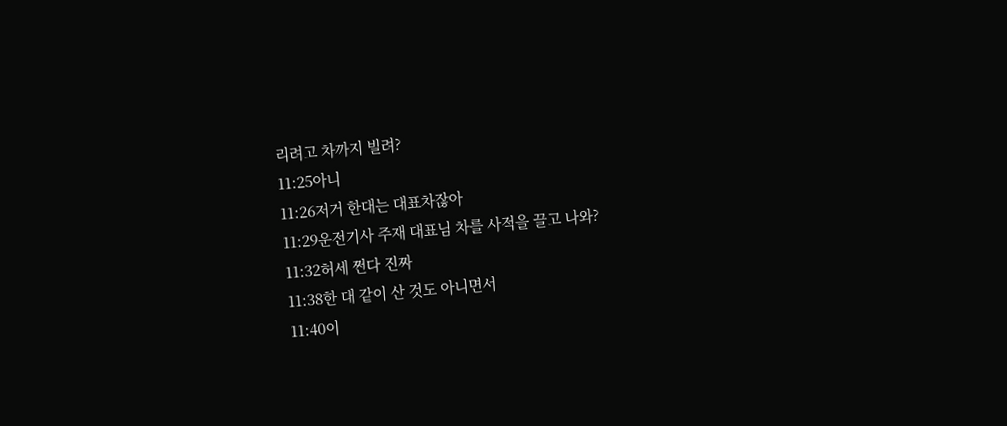리려고 차까지 빌려?
11:25아니
11:26저거 한대는 대표차잖아
11:29운전기사 주재 대표님 차를 사적을 끌고 나와?
11:32허세 쩐다 진짜
11:38한 대 같이 산 것도 아니면서
11:40이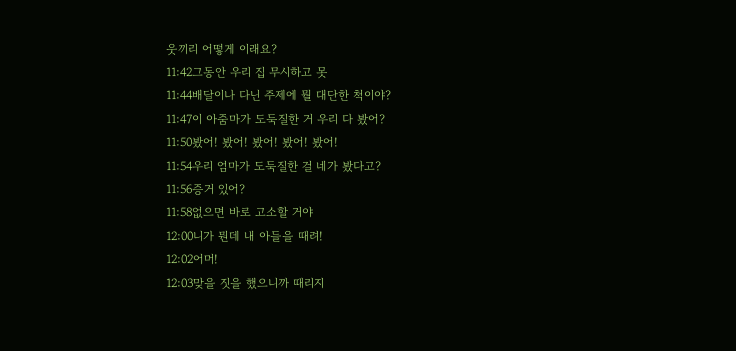웃끼리 어떻게 이래요?
11:42그동안 우리 집 무시하고 못
11:44배달이나 다닌 주제에 뭘 대단한 척이야?
11:47이 아줌마가 도둑질한 거 우리 다 봤어?
11:50봤어! 봤어! 봤어! 봤어! 봤어!
11:54우리 엄마가 도둑질한 걸 네가 봤다고?
11:56증거 있어?
11:58없으면 바로 고소할 거야
12:00니가 뭔데 내 아들을 때려!
12:02어머!
12:03맞을 짓을 했으니까 때리지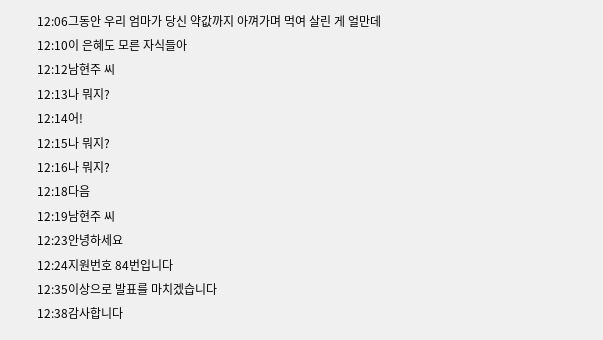12:06그동안 우리 엄마가 당신 약값까지 아껴가며 먹여 살린 게 얼만데
12:10이 은혜도 모른 자식들아
12:12남현주 씨
12:13나 뭐지?
12:14어!
12:15나 뭐지?
12:16나 뭐지?
12:18다음
12:19남현주 씨
12:23안녕하세요
12:24지원번호 84번입니다
12:35이상으로 발표를 마치겠습니다
12:38감사합니다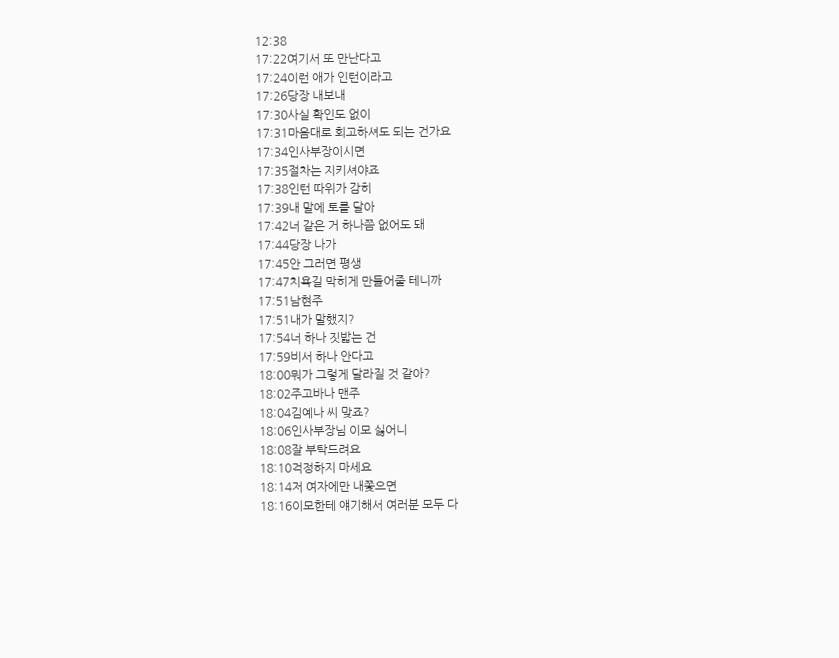12:38
17:22여기서 또 만난다고
17:24이런 애가 인턴이라고
17:26당장 내보내
17:30사실 확인도 없이
17:31마음대로 회고하셔도 되는 건가요
17:34인사부장이시면
17:35절차는 지키셔야죠
17:38인턴 따위가 감히
17:39내 말에 토를 달아
17:42너 같은 거 하나쯤 없어도 돼
17:44당장 나가
17:45안 그러면 평생
17:47치욕길 막히게 만들어줄 테니까
17:51남현주
17:51내가 말했지?
17:54너 하나 짓밟는 건
17:59비서 하나 안다고
18:00뭐가 그렇게 달라질 것 같아?
18:02주고바나 맨주
18:04김예나 씨 맞죠?
18:06인사부장님 이모 싫어니
18:08잘 부탁드려요
18:10걱정하지 마세요
18:14저 여자에만 내쫓으면
18:16이모한테 얘기해서 여러분 모두 다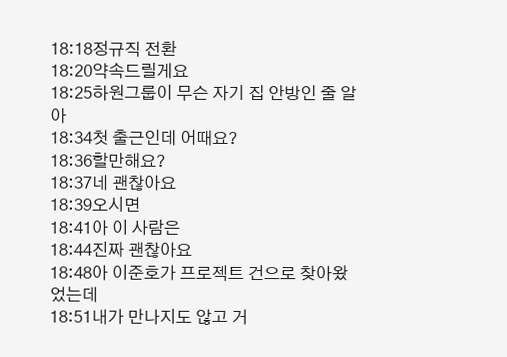18:18정규직 전환
18:20약속드릴게요
18:25하원그룹이 무슨 자기 집 안방인 줄 알아
18:34첫 출근인데 어때요?
18:36할만해요?
18:37네 괜찮아요
18:39오시면
18:41아 이 사람은
18:44진짜 괜찮아요
18:48아 이준호가 프로젝트 건으로 찾아왔었는데
18:51내가 만나지도 않고 거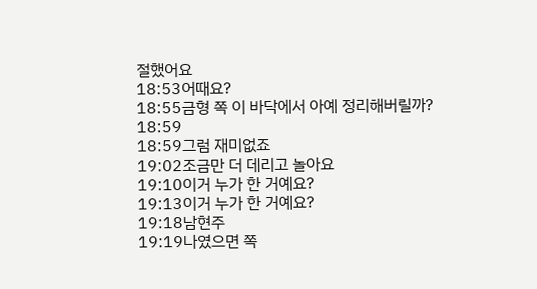절했어요
18:53어때요?
18:55금형 쪽 이 바닥에서 아예 정리해버릴까?
18:59
18:59그럼 재미없죠
19:02조금만 더 데리고 놀아요
19:10이거 누가 한 거예요?
19:13이거 누가 한 거예요?
19:18남현주
19:19나였으면 쪽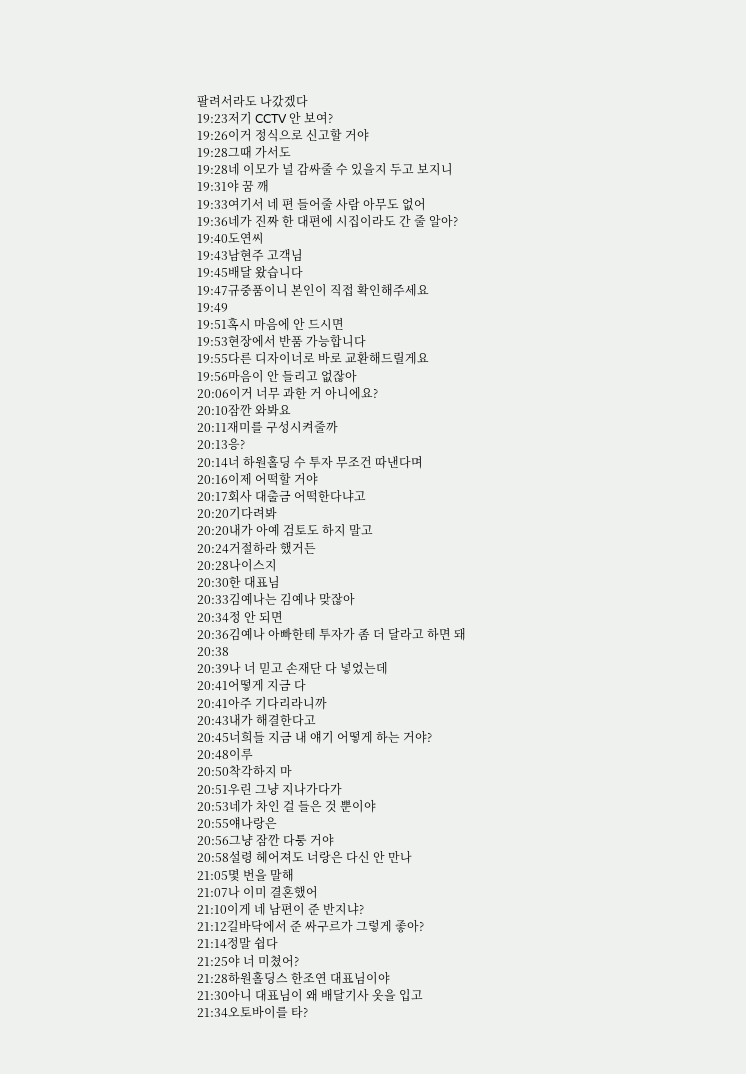팔려서라도 나갔겠다
19:23저기 CCTV 안 보여?
19:26이거 정식으로 신고할 거야
19:28그때 가서도
19:28네 이모가 널 감싸줄 수 있을지 두고 보지니
19:31야 꿈 깨
19:33여기서 네 편 들어줄 사람 아무도 없어
19:36네가 진짜 한 대편에 시집이라도 간 줄 알아?
19:40도연씨
19:43남현주 고객님
19:45배달 왔습니다
19:47규중품이니 본인이 직접 확인해주세요
19:49
19:51혹시 마음에 안 드시면
19:53현장에서 반품 가능합니다
19:55다른 디자이너로 바로 교환해드릴게요
19:56마음이 안 들리고 없잖아
20:06이거 너무 과한 거 아니에요?
20:10잠깐 와봐요
20:11재미를 구성시켜줄까
20:13응?
20:14너 하원홀딩 수 투자 무조건 따낸다며
20:16이제 어떡할 거야
20:17회사 대출금 어떡한다냐고
20:20기다려봐
20:20내가 아예 검토도 하지 말고
20:24거절하라 했거든
20:28나이스지
20:30한 대표님
20:33김예나는 김예나 맞잖아
20:34정 안 되면
20:36김예나 아빠한테 투자가 좀 더 달라고 하면 돼
20:38
20:39나 너 믿고 손재단 다 넣었는데
20:41어떻게 지금 다
20:41아주 기다리라니까
20:43내가 해결한다고
20:45너희들 지금 내 얘기 어떻게 하는 거야?
20:48이루
20:50착각하지 마
20:51우린 그냥 지나가다가
20:53네가 차인 걸 들은 것 뿐이야
20:55얘나랑은
20:56그냥 잠깐 다퉁 거야
20:58설령 헤어져도 너랑은 다신 안 만나
21:05몇 번을 말해
21:07나 이미 결혼했어
21:10이게 네 남편이 준 반지냐?
21:12길바닥에서 준 싸구르가 그렇게 좋아?
21:14정말 쉽다
21:25야 너 미쳤어?
21:28하원홀딩스 한조연 대표님이야
21:30아니 대표님이 왜 배달기사 옷을 입고
21:34오토바이를 타?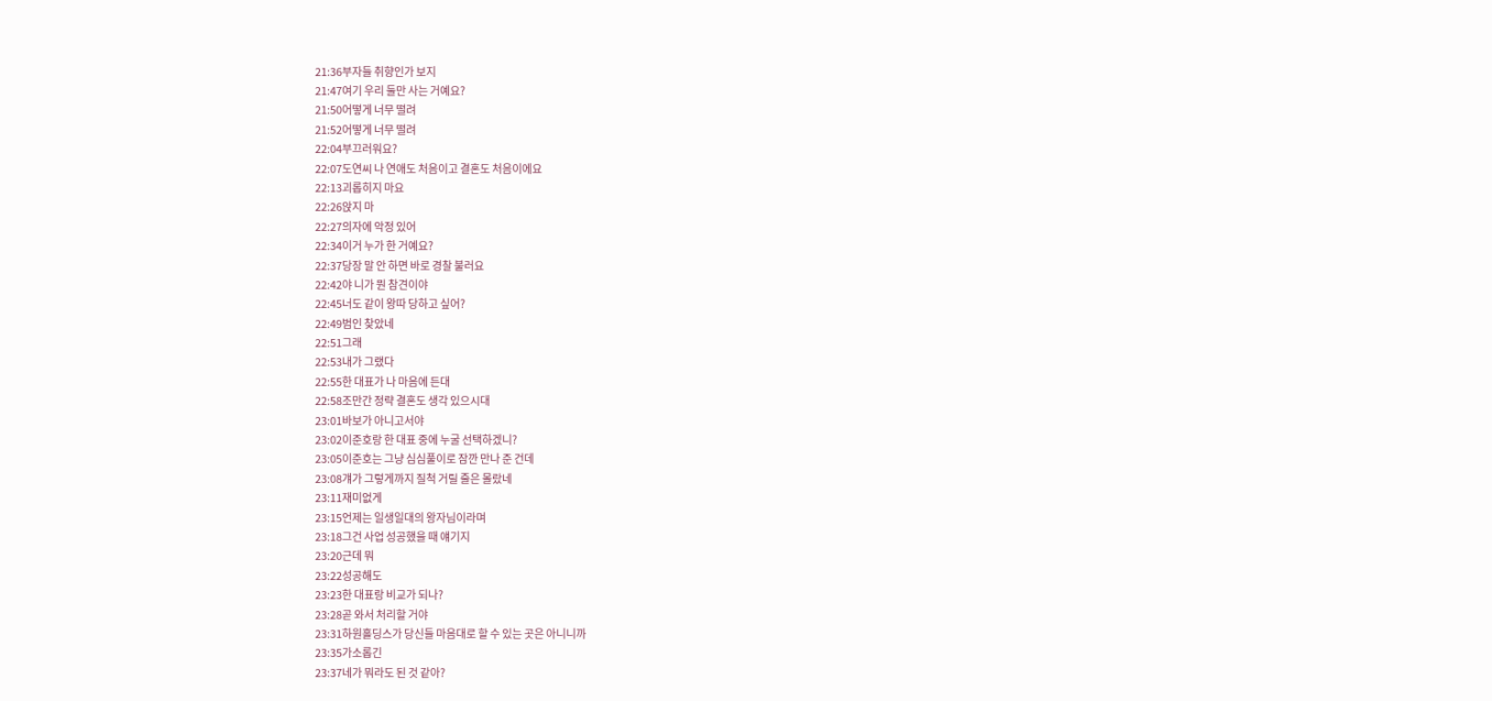21:36부자들 취향인가 보지
21:47여기 우리 둘만 사는 거예요?
21:50어떻게 너무 떨려
21:52어떻게 너무 떨려
22:04부끄러워요?
22:07도연씨 나 연애도 처음이고 결혼도 처음이에요
22:13괴롭히지 마요
22:26앉지 마
22:27의자에 악정 있어
22:34이거 누가 한 거예요?
22:37당장 말 안 하면 바로 경찰 불러요
22:42야 니가 뭔 참견이야
22:45너도 같이 왕따 당하고 싶어?
22:49범인 찾았네
22:51그래
22:53내가 그랬다
22:55한 대표가 나 마음에 든대
22:58조만간 정략 결혼도 생각 있으시대
23:01바보가 아니고서야
23:02이준호랑 한 대표 중에 누굴 선택하겠니?
23:05이준호는 그냥 심심풀이로 잠깐 만나 준 건데
23:08걔가 그렇게까지 질척 거릴 줄은 몰랐네
23:11재미없게
23:15언제는 일생일대의 왕자님이라며
23:18그건 사업 성공했을 때 얘기지
23:20근데 뭐
23:22성공해도
23:23한 대표랑 비교가 되나?
23:28곧 와서 처리할 거야
23:31하원홀딩스가 당신들 마음대로 할 수 있는 곳은 아니니까
23:35가소롭긴
23:37네가 뭐라도 된 것 같아?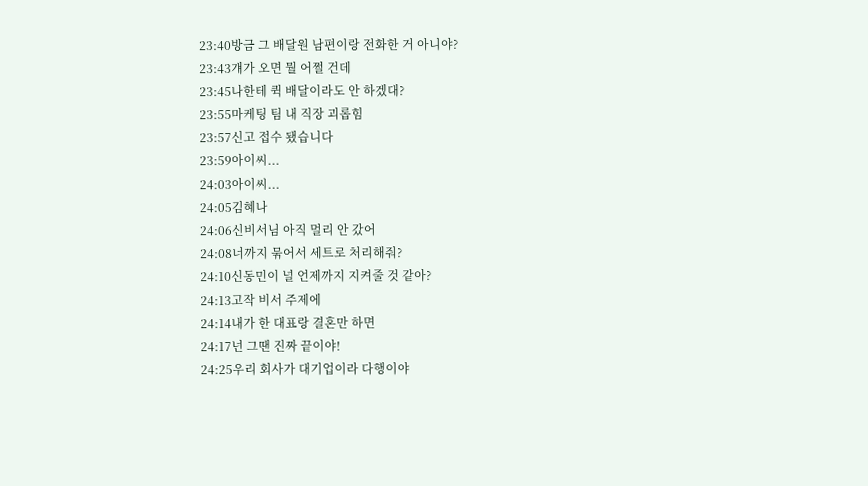23:40방금 그 배달원 남편이랑 전화한 거 아니야?
23:43걔가 오면 뭘 어쩔 건데
23:45나한테 퀵 배달이라도 안 하겠대?
23:55마케팅 팀 내 직장 괴롭힘
23:57신고 접수 됐습니다
23:59아이씨...
24:03아이씨...
24:05김혜나
24:06신비서님 아직 멀리 안 갔어
24:08너까지 묶어서 세트로 처리해줘?
24:10신동민이 널 언제까지 지켜줄 것 같아?
24:13고작 비서 주제에
24:14내가 한 대표랑 결혼만 하면
24:17넌 그땐 진짜 끝이야!
24:25우리 회사가 대기업이라 다행이야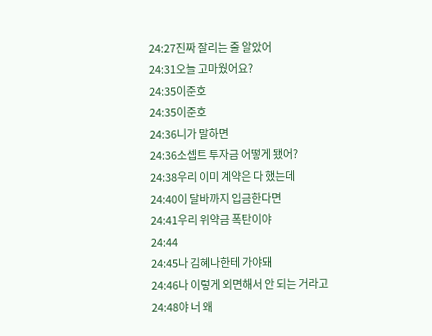24:27진짜 잘리는 줄 알았어
24:31오늘 고마웠어요?
24:35이준호
24:35이준호
24:36니가 말하면
24:36소셉트 투자금 어떻게 됐어?
24:38우리 이미 계약은 다 했는데
24:40이 달바까지 입금한다면
24:41우리 위약금 폭탄이야
24:44
24:45나 김혜나한테 가야돼
24:46나 이렇게 외면해서 안 되는 거라고
24:48야 너 왜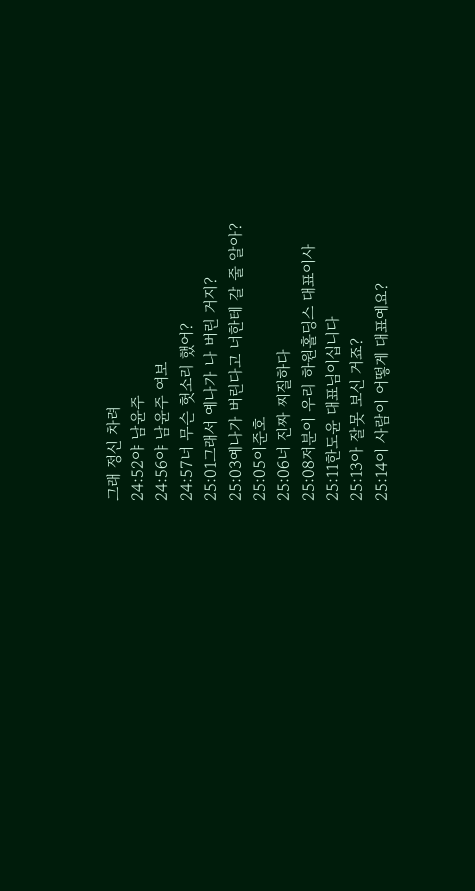그래 정신 차려
24:52야 남윤주
24:56야 남윤주 여보
24:57너 무슨 헛소리 했어?
25:01그래서 예나가 나 버린 거지?
25:03예나가 버린다고 너한테 갈 줄 알아?
25:05이준호
25:06너 진짜 찌질하다
25:08저분이 우리 하원홀딩스 대표이사
25:11한도윤 대표님이십니다
25:13아 잘못 보신 거죠?
25:14이 사람이 어떻게 대표예요?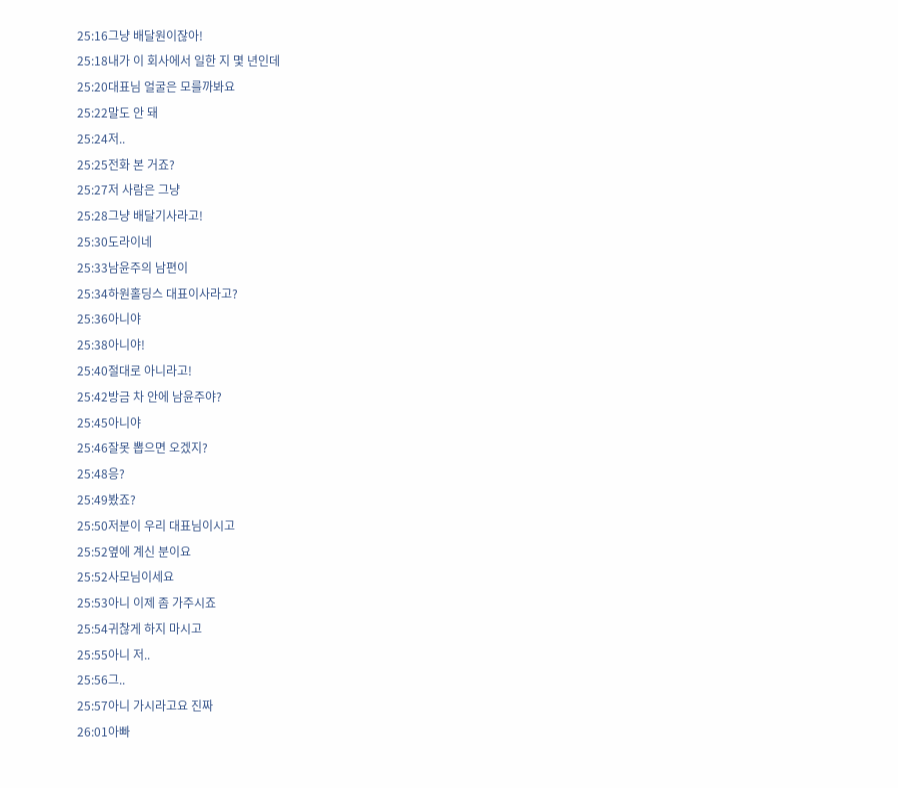25:16그냥 배달원이잖아!
25:18내가 이 회사에서 일한 지 몇 년인데
25:20대표님 얼굴은 모를까봐요
25:22말도 안 돼
25:24저..
25:25전화 본 거죠?
25:27저 사람은 그냥
25:28그냥 배달기사라고!
25:30도라이네
25:33남윤주의 남편이
25:34하원홀딩스 대표이사라고?
25:36아니야
25:38아니야!
25:40절대로 아니라고!
25:42방금 차 안에 남윤주야?
25:45아니야
25:46잘못 뽑으면 오겠지?
25:48응?
25:49봤죠?
25:50저분이 우리 대표님이시고
25:52옆에 계신 분이요
25:52사모님이세요
25:53아니 이제 좀 가주시죠
25:54귀찮게 하지 마시고
25:55아니 저..
25:56그..
25:57아니 가시라고요 진짜
26:01아빠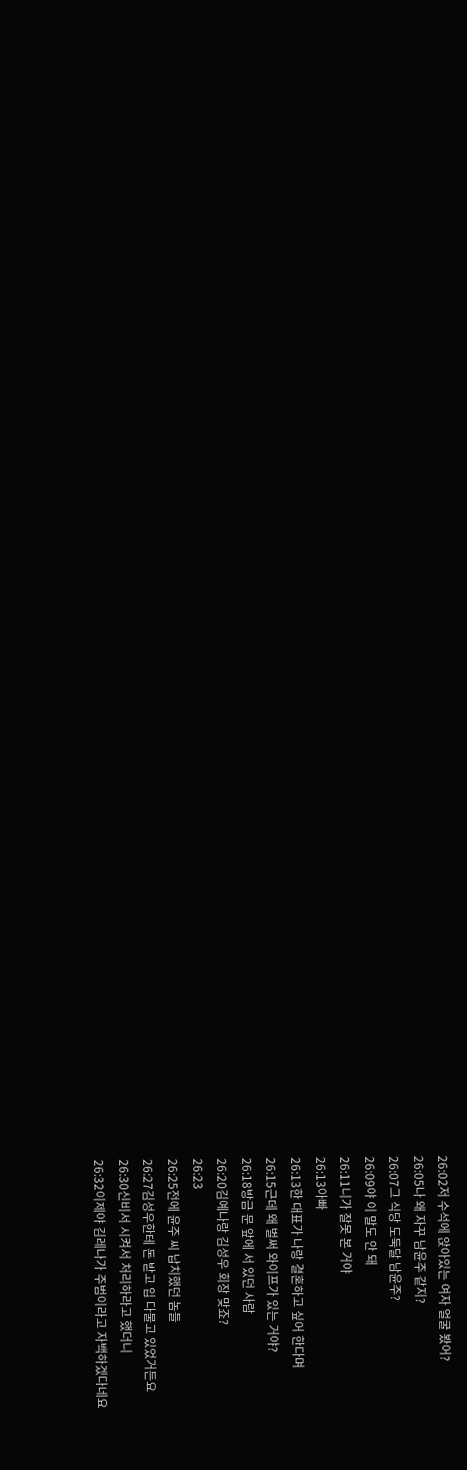26:02저 수석에 앉아있는 여자 얼굴 봤어?
26:05나 왜 자꾸 남윤주 같지?
26:07그 식당 도둑달 남윤주?
26:09야 이 말도 안 돼
26:11니가 잘못 본 거야
26:13아빠
26:13한 대표가 나랑 결혼하고 싶어 한다며
26:15근데 왜 벌써 와이프가 있는 거야?
26:18방금 문 앞에 서 있던 사람
26:20김예나랑 김성우 회장 맞죠?
26:23
26:25전에 윤주 씨 납치했던 놈들
26:27김성우한테 돈 받고 입 다물고 있었거든요
26:30신비서 시켜서 처리하라고 했더니
26:32이제야 김레나가 주범이라고 자백하겠다네요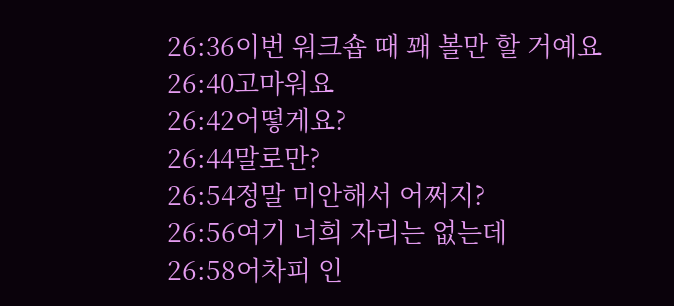26:36이번 워크숍 때 꽤 볼만 할 거예요
26:40고마워요
26:42어떻게요?
26:44말로만?
26:54정말 미안해서 어쩌지?
26:56여기 너희 자리는 없는데
26:58어차피 인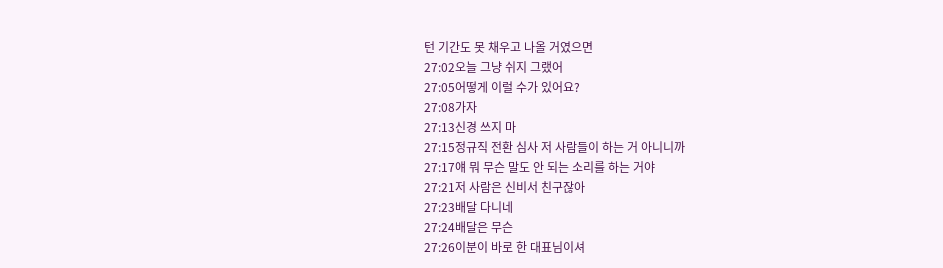턴 기간도 못 채우고 나올 거였으면
27:02오늘 그냥 쉬지 그랬어
27:05어떻게 이럴 수가 있어요?
27:08가자
27:13신경 쓰지 마
27:15정규직 전환 심사 저 사람들이 하는 거 아니니까
27:17얘 뭐 무슨 말도 안 되는 소리를 하는 거야
27:21저 사람은 신비서 친구잖아
27:23배달 다니네
27:24배달은 무슨
27:26이분이 바로 한 대표님이셔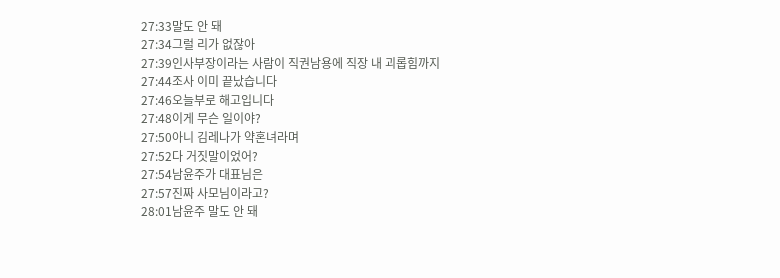27:33말도 안 돼
27:34그럴 리가 없잖아
27:39인사부장이라는 사람이 직권남용에 직장 내 괴롭힘까지
27:44조사 이미 끝났습니다
27:46오늘부로 해고입니다
27:48이게 무슨 일이야?
27:50아니 김레나가 약혼녀라며
27:52다 거짓말이었어?
27:54남윤주가 대표님은
27:57진짜 사모님이라고?
28:01남윤주 말도 안 돼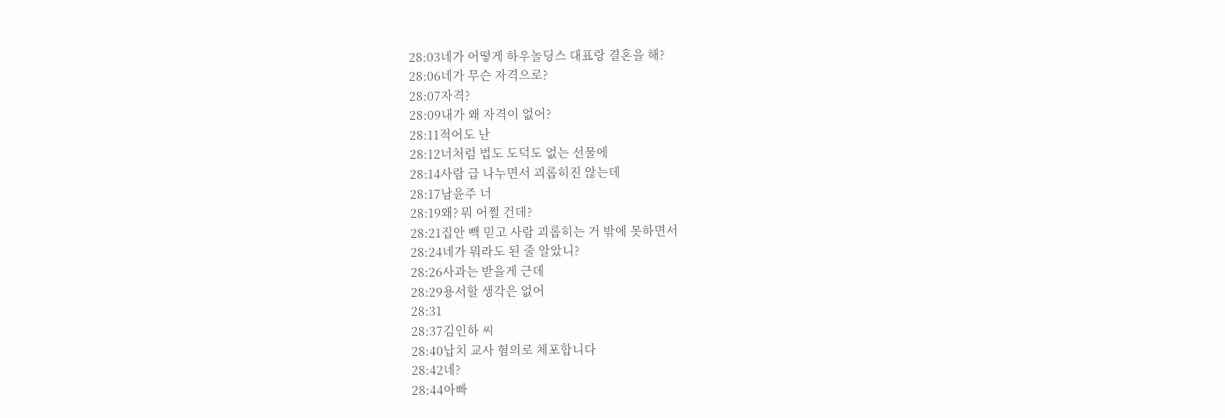28:03네가 어떻게 하우놀딩스 대표랑 결혼을 해?
28:06네가 무슨 자격으로?
28:07자격?
28:09내가 왜 자격이 없어?
28:11적어도 난
28:12너처럼 법도 도덕도 없는 선물에
28:14사람 급 나누면서 괴롭히진 않는데
28:17남윤주 너
28:19왜? 뭐 어쩔 건데?
28:21집안 빽 믿고 사람 괴롭히는 거 밖에 못하면서
28:24네가 뭐라도 된 줄 알았니?
28:26사과는 받을게 근데
28:29용서할 생각은 없어
28:31
28:37김인하 씨
28:40납치 교사 혐의로 체포합니다
28:42네?
28:44아빠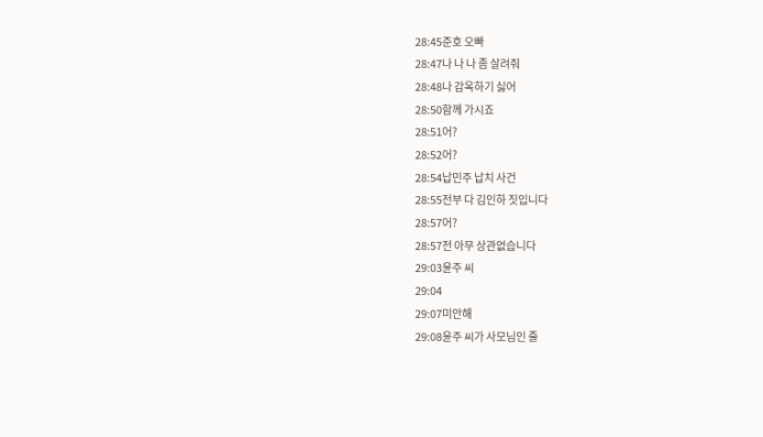28:45준호 오빠
28:47나 나 나 좀 살려줘
28:48나 감옥하기 싫어
28:50함께 가시죠
28:51어?
28:52어?
28:54납민주 납치 사건
28:55전부 다 김인하 짓입니다
28:57어?
28:57전 아무 상관없습니다
29:03윤주 씨
29:04
29:07미안해
29:08윤주 씨가 사모님인 줄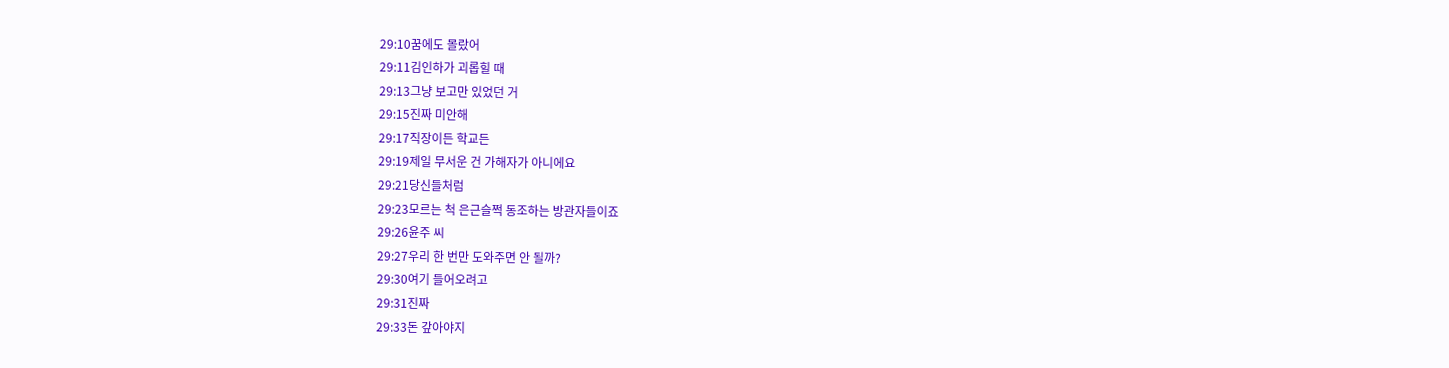29:10꿈에도 몰랐어
29:11김인하가 괴롭힐 때
29:13그냥 보고만 있었던 거
29:15진짜 미안해
29:17직장이든 학교든
29:19제일 무서운 건 가해자가 아니에요
29:21당신들처럼
29:23모르는 척 은근슬쩍 동조하는 방관자들이죠
29:26윤주 씨
29:27우리 한 번만 도와주면 안 될까?
29:30여기 들어오려고
29:31진짜
29:33돈 갚아야지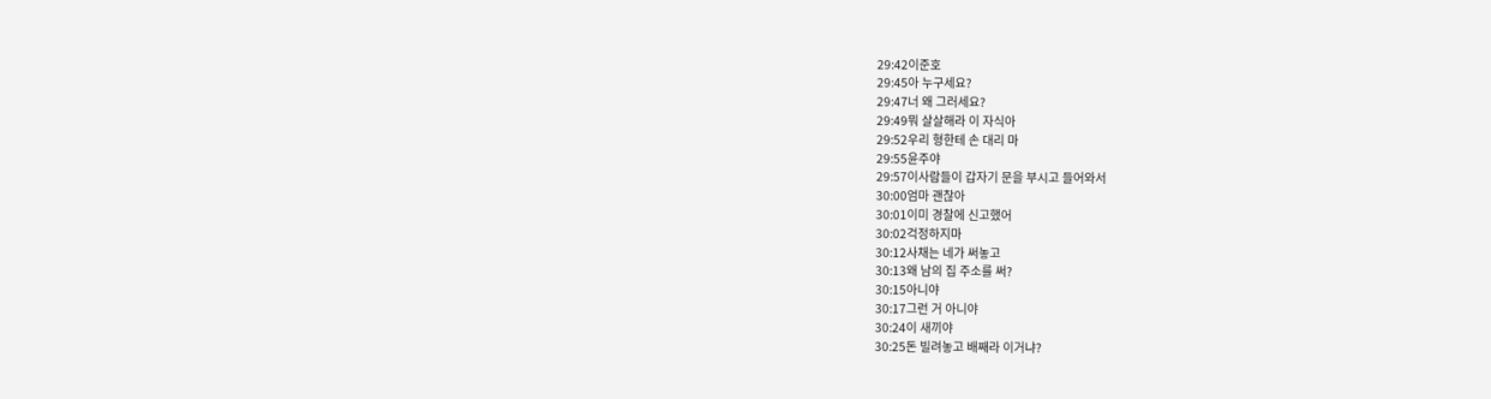29:42이준호
29:45아 누구세요?
29:47너 왜 그러세요?
29:49뭐 살살해라 이 자식아
29:52우리 형한테 손 대리 마
29:55윤주야
29:57이사람들이 갑자기 문을 부시고 들어와서
30:00엄마 괜찮아
30:01이미 경찰에 신고했어
30:02걱정하지마
30:12사채는 네가 써놓고
30:13왜 남의 집 주소를 써?
30:15아니야
30:17그런 거 아니야
30:24이 새끼야
30:25돈 빌려놓고 배째라 이거냐?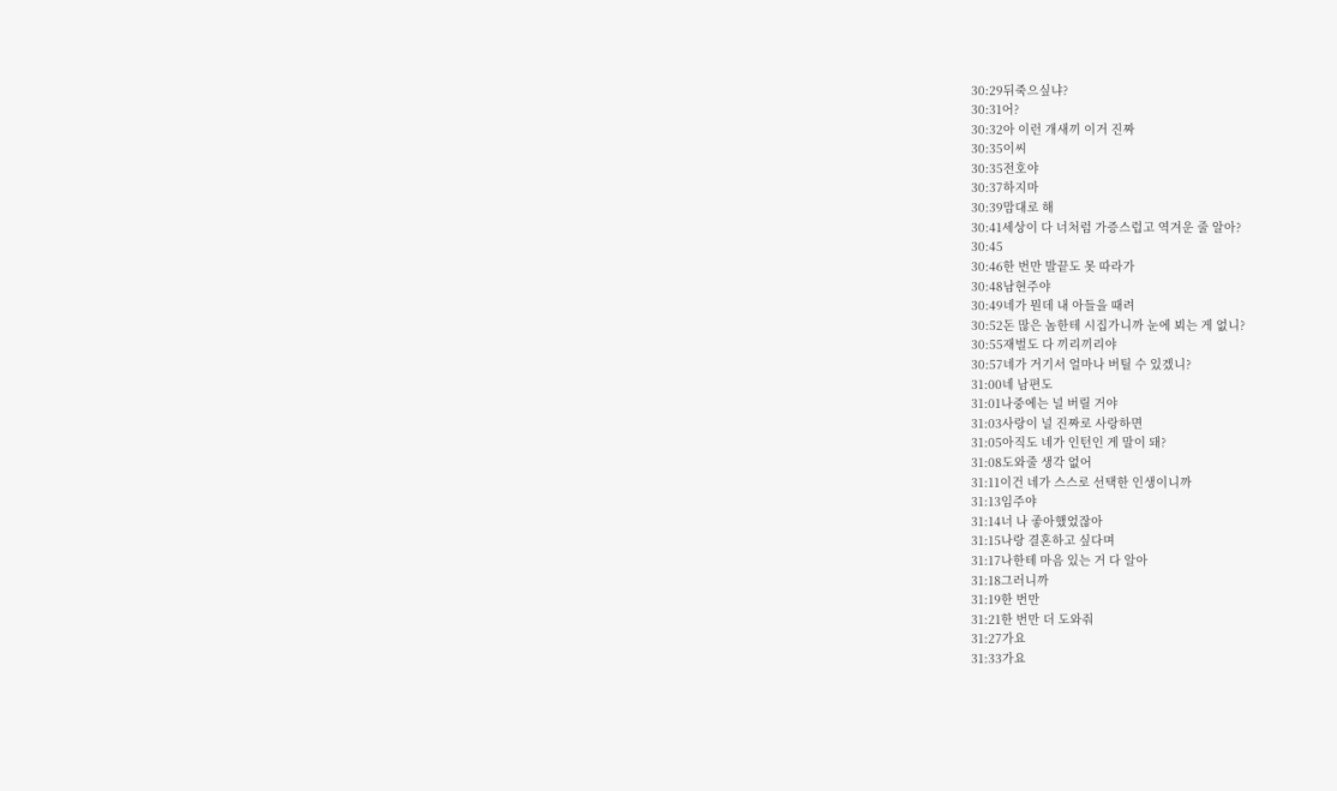30:29뒤죽으싶냐?
30:31어?
30:32아 이런 개새끼 이거 진짜
30:35이씨
30:35전호야
30:37하지마
30:39맘대로 해
30:41세상이 다 너처럼 가증스럽고 역겨운 줄 알아?
30:45
30:46한 번만 발끝도 못 따라가
30:48남현주야
30:49네가 뭔데 내 아들을 때려
30:52돈 많은 놈한테 시집가니까 눈에 뵈는 게 없니?
30:55재벌도 다 끼리끼리야
30:57네가 거기서 얼마나 버틸 수 있겠니?
31:00네 남편도
31:01나중에는 널 버릴 거야
31:03사랑이 널 진짜로 사랑하면
31:05아직도 네가 인턴인 게 말이 돼?
31:08도와줄 생각 없어
31:11이건 네가 스스로 선택한 인생이니까
31:13임주야
31:14너 나 좋아했었잖아
31:15나랑 결혼하고 싶다며
31:17나한테 마음 있는 거 다 알아
31:18그러니까
31:19한 번만
31:21한 번만 더 도와줘
31:27가요
31:33가요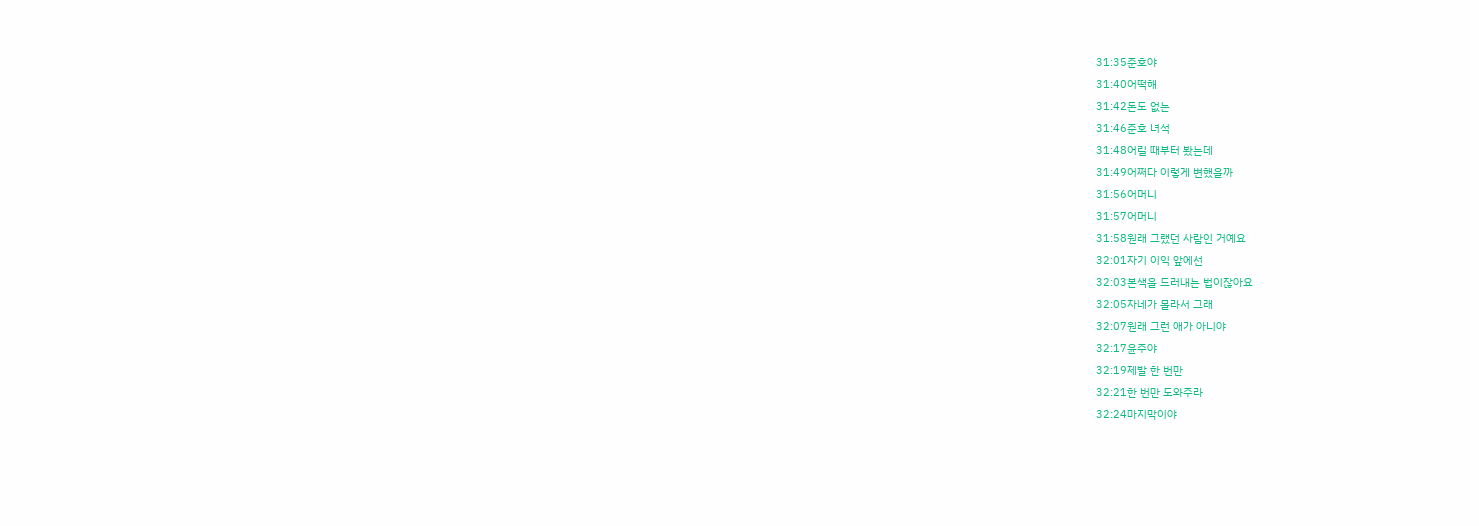31:35준호야
31:40어떡해
31:42돈도 없는
31:46준호 녀석
31:48어릴 때부터 봤는데
31:49어쩌다 이렇게 변했을까
31:56어머니
31:57어머니
31:58원래 그랬던 사람인 거예요
32:01자기 이익 앞에선
32:03본색을 드러내는 법이잖아요
32:05자네가 몰라서 그래
32:07원래 그런 애가 아니야
32:17윤주야
32:19제발 한 번만
32:21한 번만 도와주라
32:24마지막이야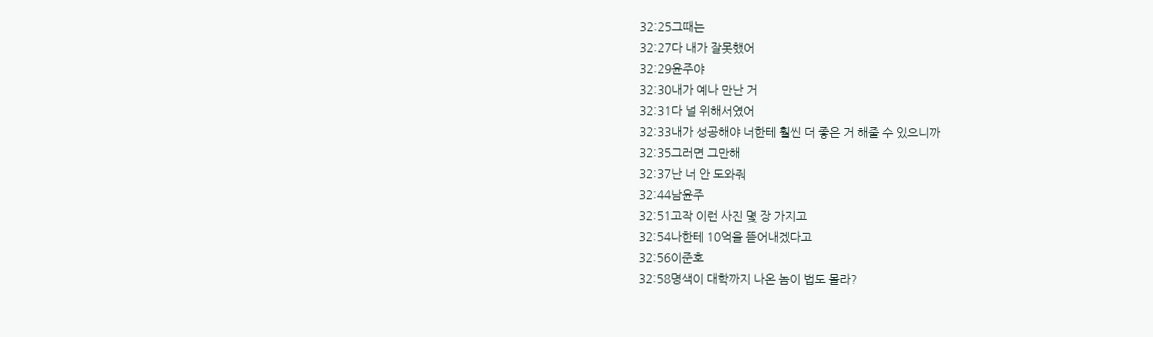32:25그때는
32:27다 내가 잘못했어
32:29윤주야
32:30내가 예나 만난 거
32:31다 널 위해서였어
32:33내가 성공해야 너한테 훨씬 더 좋은 거 해줄 수 있으니까
32:35그러면 그만해
32:37난 너 안 도와줘
32:44남윤주
32:51고작 이런 사진 몇 장 가지고
32:54나한테 10억을 뜯어내겠다고
32:56이준호
32:58명색이 대학까지 나온 놈이 법도 몰라?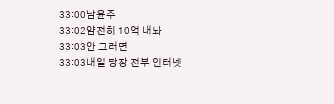33:00남윤주
33:02얌전히 10억 내놔
33:03안 그러면
33:03내일 당장 전부 인터넷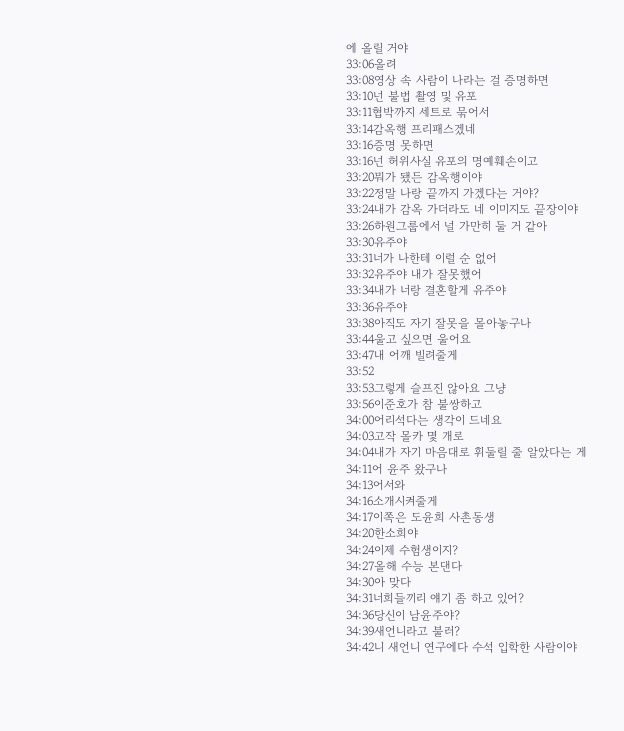에 올릴 거야
33:06올려
33:08영상 속 사람이 나라는 걸 증명하면
33:10넌 불법 촬영 및 유포
33:11협박까지 세트로 묶어서
33:14감옥행 프리패스겠네
33:16증명 못하면
33:16넌 허위사실 유포의 명예훼손이고
33:20뭐가 됐든 감옥행이야
33:22정말 나랑 끝까지 가겠다는 거야?
33:24내가 감옥 가더라도 네 이미지도 끝장이야
33:26하원그룹에서 널 가만히 둘 거 같아
33:30유주야
33:31너가 나한테 이럴 순 없어
33:32유주야 내가 잘못했어
33:34내가 너랑 결혼할게 유주야
33:36유주야
33:38아직도 자기 잘못을 몰아놓구나
33:44울고 싶으면 울어요
33:47내 어깨 빌려줄게
33:52
33:53그렇게 슬프진 않아요 그냥
33:56이준호가 참 불쌍하고
34:00어리석다는 생각이 드네요
34:03고작 몰카 몇 개로
34:04내가 자기 마음대로 휘둘릴 줄 알았다는 게
34:11어 윤주 왔구나
34:13어서와
34:16소개시켜줄게
34:17이쪽은 도윤희 사촌동생
34:20한소희야
34:24이제 수험생이지?
34:27올해 수능 본댄다
34:30아 맞다
34:31너희들끼리 얘기 좀 하고 있어?
34:36당신이 남윤주야?
34:39새언니라고 불러?
34:42니 새언니 연구에다 수석 입학한 사람이야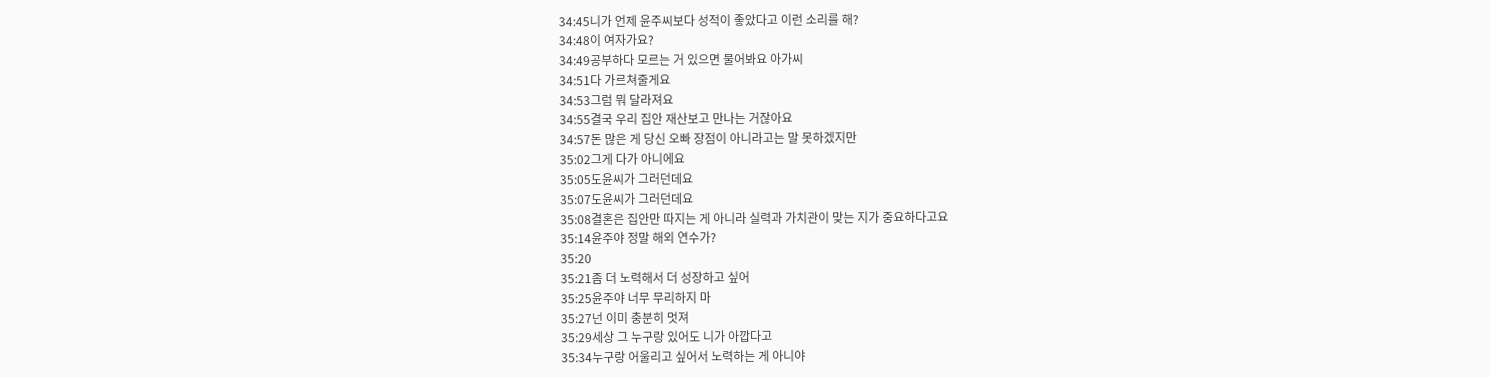34:45니가 언제 윤주씨보다 성적이 좋았다고 이런 소리를 해?
34:48이 여자가요?
34:49공부하다 모르는 거 있으면 물어봐요 아가씨
34:51다 가르쳐줄게요
34:53그럼 뭐 달라져요
34:55결국 우리 집안 재산보고 만나는 거잖아요
34:57돈 많은 게 당신 오빠 장점이 아니라고는 말 못하겠지만
35:02그게 다가 아니에요
35:05도윤씨가 그러던데요
35:07도윤씨가 그러던데요
35:08결혼은 집안만 따지는 게 아니라 실력과 가치관이 맞는 지가 중요하다고요
35:14윤주야 정말 해외 연수가?
35:20
35:21좀 더 노력해서 더 성장하고 싶어
35:25윤주야 너무 무리하지 마
35:27넌 이미 충분히 멋져
35:29세상 그 누구랑 있어도 니가 아깝다고
35:34누구랑 어울리고 싶어서 노력하는 게 아니야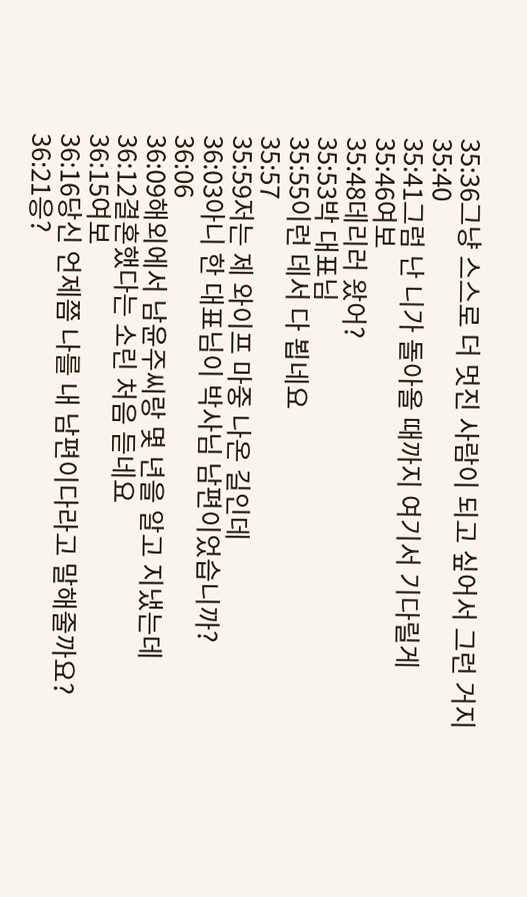35:36그냥 스스로 더 멋진 사람이 되고 싶어서 그런 거지
35:40
35:41그럼 난 니가 돌아올 때까지 여기서 기다릴게
35:46여보
35:48데리러 왔어?
35:53박 대표님
35:55이런 데서 다 뵙네요
35:57
35:59저는 제 와이프 마중 나온 길인데
36:03아니 한 대표님이 박사님 남편이었습니까?
36:06
36:09해외에서 남윤주씨랑 몇 년을 알고 지냈는데
36:12결혼했다는 소린 처음 듣네요
36:15여보
36:16당신 언제쯤 나를 내 남편이다라고 말해줄까요?
36:21응?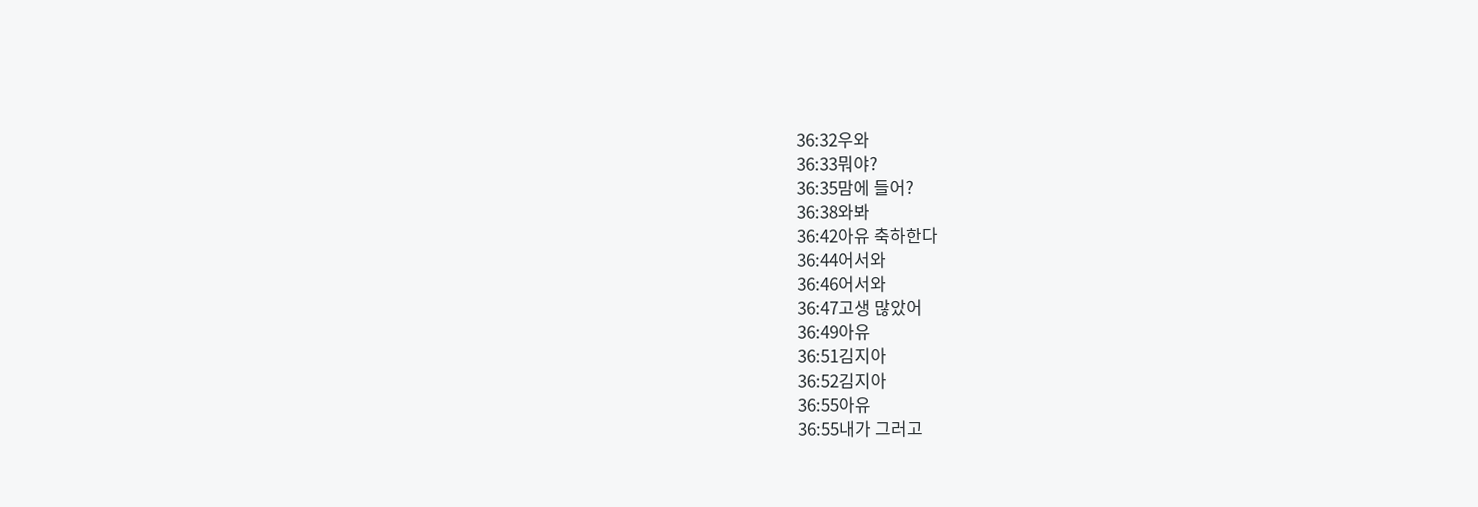36:32우와
36:33뭐야?
36:35맘에 들어?
36:38와봐
36:42아유 축하한다
36:44어서와
36:46어서와
36:47고생 많았어
36:49아유
36:51김지아
36:52김지아
36:55아유
36:55내가 그러고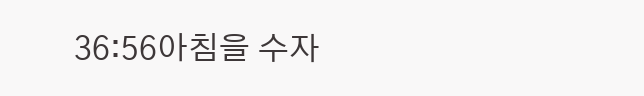36:56아침을 수자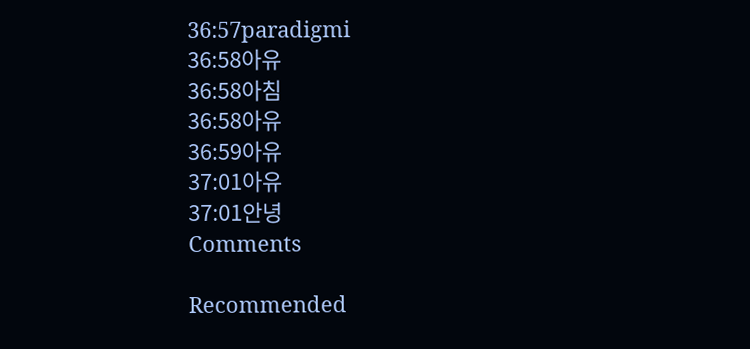36:57paradigmi
36:58아유
36:58아침
36:58아유
36:59아유
37:01아유
37:01안녕
Comments

Recommended